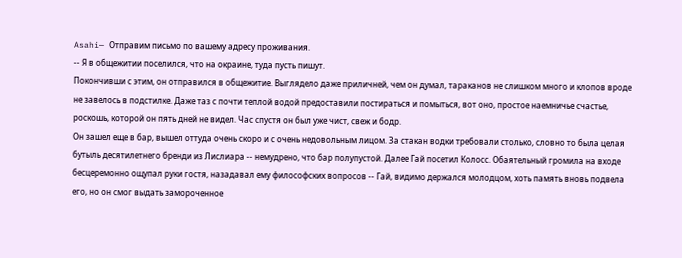Asahi— Отправим письмо по вашему адресу проживания.
-- Я в общежитии поселился, что на окраине, туда пусть пишут.
Покончивши с этим, он отправился в общежитие. Выглядело даже приличней, чем он думал, тараканов не слишком много и клопов вроде не завелось в подстилке. Даже таз с почти теплой водой предоставили постираться и помыться, вот оно, простое наемничье счастье, роскошь, которой он пять дней не видел. Час спустя он был уже чист, свеж и бодр.
Он зашел еще в бар, вышел оттуда очень скоро и с очень недовольным лицом. За стакан водки требовали столько, словно то была целая бутыль десятилетнего бренди из Лислиара -- немудрено, что бар полупустой. Далее Гай посетил Колосс. Обаятельный громила на входе бесцеремонно ощупал руки гостя, назадавал ему философских вопросов -- Гай, видимо держался молодцом, хоть память вновь подвела его, но он смог выдать замороченное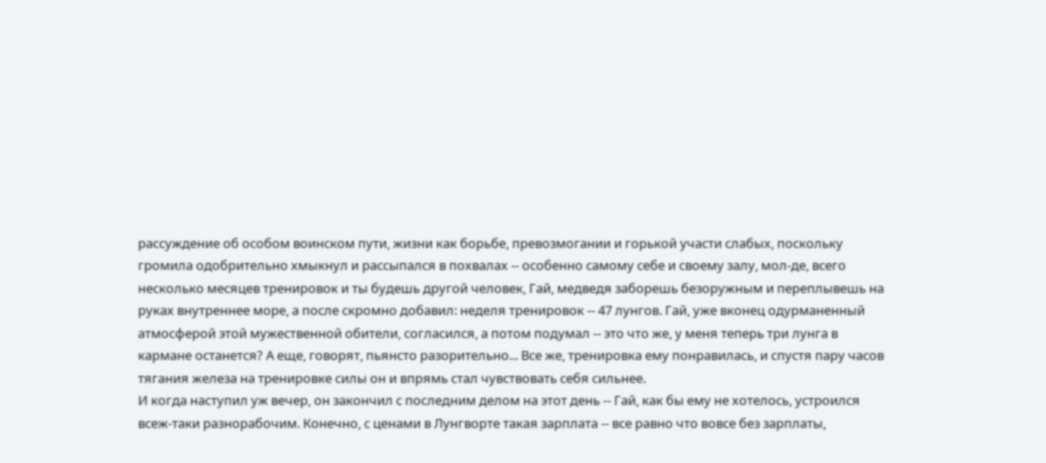рассуждение об особом воинском пути, жизни как борьбе, превозмогании и горькой участи слабых, поскольку громила одобрительно хмыкнул и рассыпался в похвалах -- особенно самому себе и своему залу, мол-де, всего несколько месяцев тренировок и ты будешь другой человек, Гай, медведя заборешь безоружным и переплывешь на руках внутреннее море, а после скромно добавил: неделя тренировок -- 47 лунгов. Гай, уже вконец одурманенный атмосферой этой мужественной обители, согласился, а потом подумал -- это что же, у меня теперь три лунга в кармане останется? А еще, говорят, пьянсто разорительно... Все же, тренировка ему понравилась, и спустя пару часов тягания железа на тренировке силы он и впрямь стал чувствовать себя сильнее.
И когда наступил уж вечер, он закончил с последним делом на этот день -- Гай, как бы ему не хотелось, устроился всеж-таки разнорабочим. Конечно, с ценами в Лунгворте такая зарплата -- все равно что вовсе без зарплаты,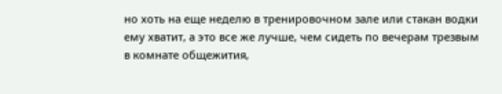но хоть на еще неделю в тренировочном зале или стакан водки ему хватит, а это все же лучше, чем сидеть по вечерам трезвым в комнате общежития,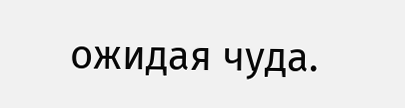ожидая чуда.